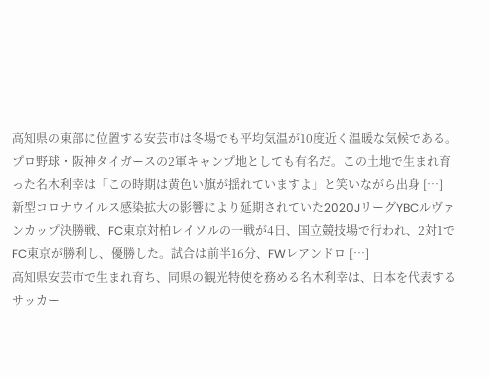高知県の東部に位置する安芸市は冬場でも平均気温が10度近く温暖な気候である。プロ野球・阪神タイガースの2軍キャンプ地としても有名だ。この土地で生まれ育った名木利幸は「この時期は黄色い旗が揺れていますよ」と笑いながら出身 […]
新型コロナウイルス感染拡大の影響により延期されていた2020JリーグYBCルヴァンカップ決勝戦、FC東京対柏レイソルの一戦が4日、国立競技場で行われ、2対1でFC東京が勝利し、優勝した。試合は前半16分、FWレアンドロ […]
高知県安芸市で生まれ育ち、同県の観光特使を務める名木利幸は、日本を代表するサッカー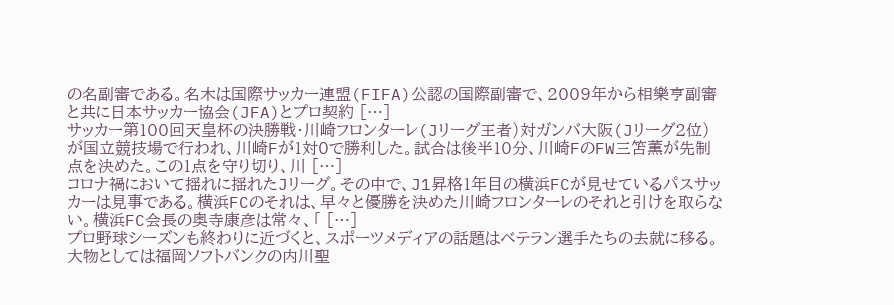の名副審である。名木は国際サッカー連盟(FIFA)公認の国際副審で、2009年から相樂亨副審と共に日本サッカー協会(JFA)とプロ契約 […]
サッカー第100回天皇杯の決勝戦・川崎フロンターレ(Jリーグ王者)対ガンバ大阪(Jリーグ2位)が国立競技場で行われ、川崎Fが1対0で勝利した。試合は後半10分、川崎FのFW三笘薫が先制点を決めた。この1点を守り切り、川 […]
コロナ禍において揺れに揺れたJリーグ。その中で、J1昇格1年目の横浜FCが見せているパスサッカーは見事である。横浜FCのそれは、早々と優勝を決めた川崎フロンターレのそれと引けを取らない。横浜FC会長の奥寺康彦は常々、「 […]
プロ野球シーズンも終わりに近づくと、スポーツメディアの話題はベテラン選手たちの去就に移る。 大物としては福岡ソフトバンクの内川聖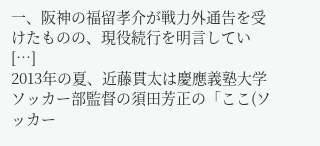一、阪神の福留孝介が戦力外通告を受けたものの、現役続行を明言してい […]
2013年の夏、近藤貫太は慶應義塾大学ソッカー部監督の須田芳正の「ここ(ソッカー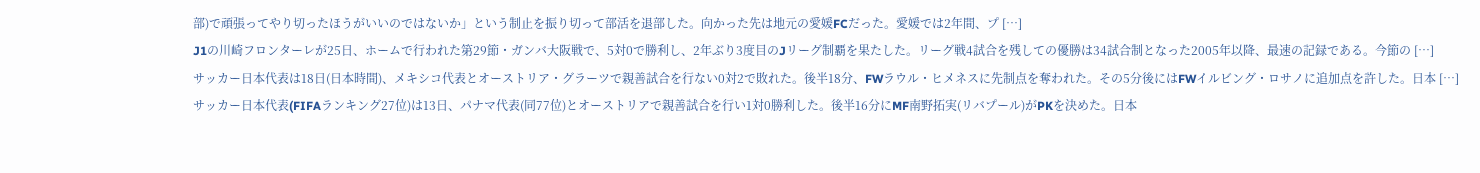部)で頑張ってやり切ったほうがいいのではないか」という制止を振り切って部活を退部した。向かった先は地元の愛媛FCだった。愛媛では2年間、プ […]
J1の川崎フロンターレが25日、ホームで行われた第29節・ガンバ大阪戦で、5対0で勝利し、2年ぶり3度目のJリーグ制覇を果たした。リーグ戦4試合を残しての優勝は34試合制となった2005年以降、最速の記録である。今節の […]
サッカー日本代表は18日(日本時間)、メキシコ代表とオーストリア・グラーツで親善試合を行ない0対2で敗れた。後半18分、FWラウル・ヒメネスに先制点を奪われた。その5分後にはFWイルビング・ロサノに追加点を許した。日本 […]
サッカー日本代表(FIFAランキング27位)は13日、パナマ代表(同77位)とオーストリアで親善試合を行い1対0勝利した。後半16分にMF南野拓実(リバプール)がPKを決めた。日本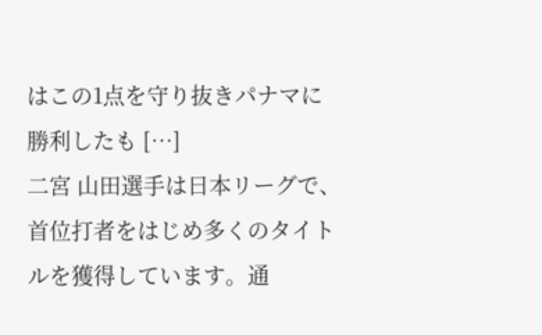はこの1点を守り抜きパナマに勝利したも […]
二宮 山田選手は日本リーグで、首位打者をはじめ多くのタイトルを獲得しています。通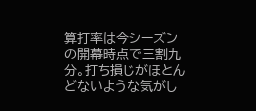算打率は今シーズンの開幕時点で三割九分。打ち損じがほとんどないような気がし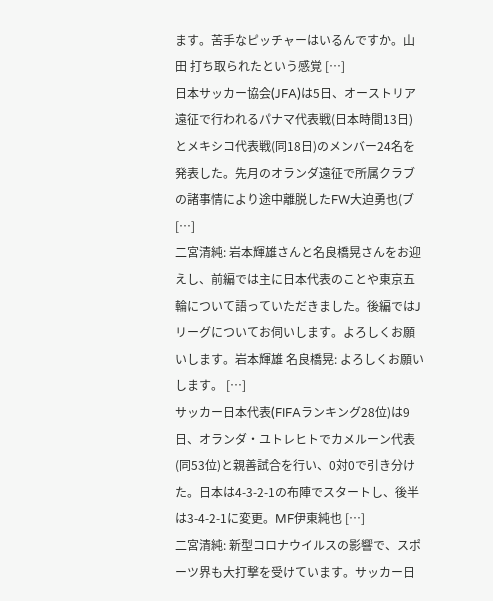ます。苦手なピッチャーはいるんですか。山田 打ち取られたという感覚 […]
日本サッカー協会(JFA)は5日、オーストリア遠征で行われるパナマ代表戦(日本時間13日)とメキシコ代表戦(同18日)のメンバー24名を発表した。先月のオランダ遠征で所属クラブの諸事情により途中離脱したFW大迫勇也(ブ […]
二宮清純: 岩本輝雄さんと名良橋晃さんをお迎えし、前編では主に日本代表のことや東京五輪について語っていただきました。後編ではJリーグについてお伺いします。よろしくお願いします。岩本輝雄 名良橋晃: よろしくお願いします。 […]
サッカー日本代表(FIFAランキング28位)は9日、オランダ・ユトレヒトでカメルーン代表(同53位)と親善試合を行い、0対0で引き分けた。日本は4-3-2-1の布陣でスタートし、後半は3-4-2-1に変更。MF伊東純也 […]
二宮清純: 新型コロナウイルスの影響で、スポーツ界も大打撃を受けています。サッカー日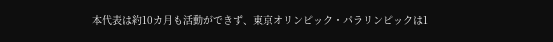本代表は約10カ月も活動ができず、東京オリンピック・パラリンピックは1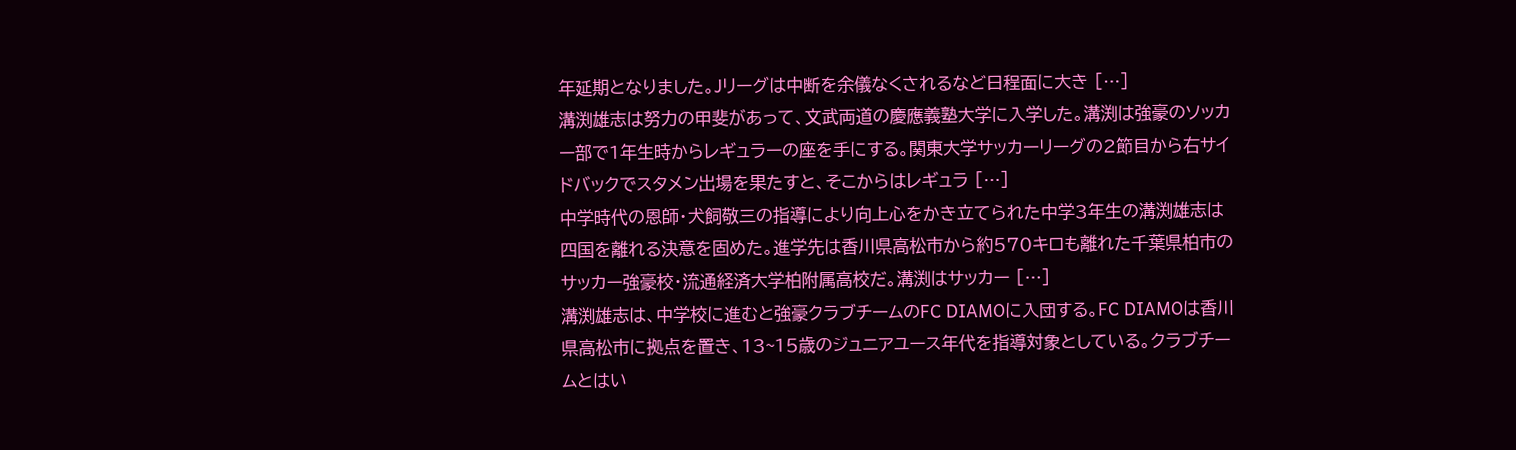年延期となりました。Jリーグは中断を余儀なくされるなど日程面に大き […]
溝渕雄志は努力の甲斐があって、文武両道の慶應義塾大学に入学した。溝渕は強豪のソッカー部で1年生時からレギュラーの座を手にする。関東大学サッカーリーグの2節目から右サイドバックでスタメン出場を果たすと、そこからはレギュラ […]
中学時代の恩師・犬飼敬三の指導により向上心をかき立てられた中学3年生の溝渕雄志は四国を離れる決意を固めた。進学先は香川県高松市から約570キロも離れた千葉県柏市のサッカー強豪校・流通経済大学柏附属高校だ。溝渕はサッカー […]
溝渕雄志は、中学校に進むと強豪クラブチームのFC DIAMOに入団する。FC DIAMOは香川県高松市に拠点を置き、13~15歳のジュニアユース年代を指導対象としている。クラブチームとはい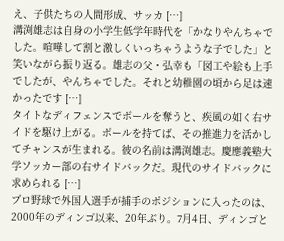え、子供たちの人間形成、サッカ […]
溝渕雄志は自身の小学生低学年時代を「かなりやんちゃでした。喧嘩して割と激しくいっちゃうような子でした」と笑いながら振り返る。雄志の父・弘幸も「図工や絵も上手でしたが、やんちゃでした。それと幼稚園の頃から足は速かったです […]
タイトなディフェンスでボールを奪うと、疾風の如く右サイドを駆け上がる。ボールを持てば、その推進力を活かしてチャンスが生まれる。彼の名前は溝渕雄志。慶應義塾大学ソッカー部の右サイドバックだ。現代のサイドバックに求められる […]
プロ野球で外国人選手が捕手のポジションに入ったのは、2000年のディンゴ以来、20年ぶり。7月4日、ディンゴと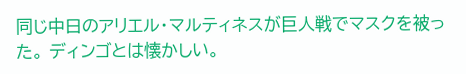同じ中日のアリエル・マルティネスが巨人戦でマスクを被った。 ディンゴとは懐かしい。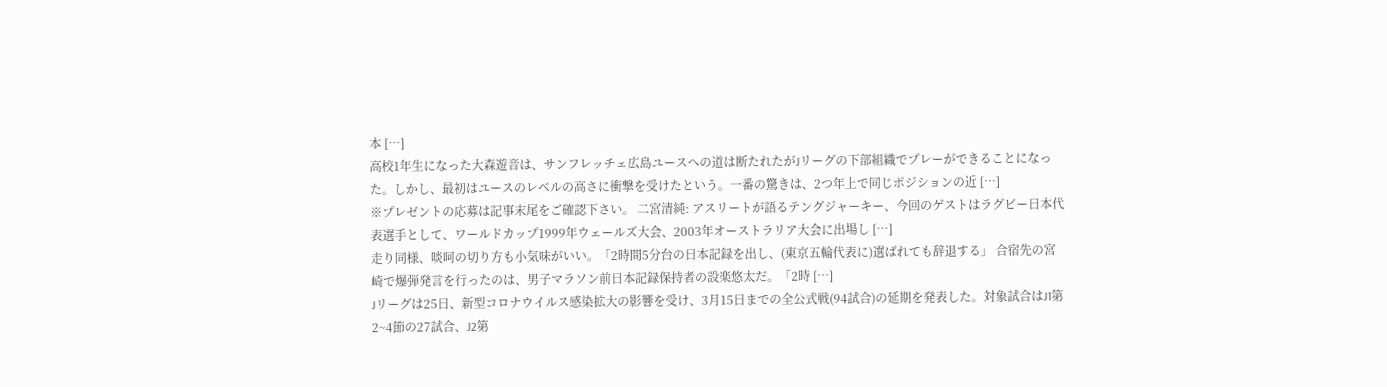本 […]
高校1年生になった大森遊音は、サンフレッチェ広島ユースへの道は断たれたがJリーグの下部組織でプレーができることになった。しかし、最初はユースのレベルの高さに衝撃を受けたという。一番の驚きは、2つ年上で同じポジションの近 […]
※プレゼントの応募は記事末尾をご確認下さい。 二宮清純: アスリートが語るテングジャーキー、今回のゲストはラグビー日本代表選手として、ワールドカップ1999年ウェールズ大会、2003年オーストラリア大会に出場し […]
走り同様、啖呵の切り方も小気味がいい。「2時間5分台の日本記録を出し、(東京五輪代表に)選ばれても辞退する」 合宿先の宮崎で爆弾発言を行ったのは、男子マラソン前日本記録保持者の設楽悠太だ。「2時 […]
Jリーグは25日、新型コロナウイルス感染拡大の影響を受け、3月15日までの全公式戦(94試合)の延期を発表した。対象試合はJ1第2~4節の27試合、J2第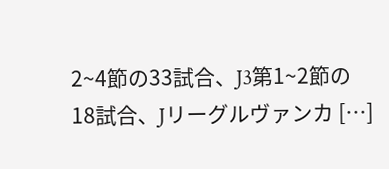2~4節の33試合、J3第1~2節の18試合、Jリーグルヴァンカ […]